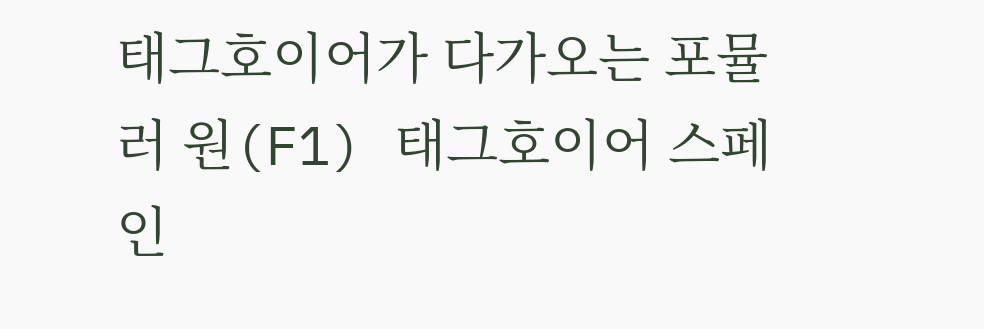태그호이어가 다가오는 포뮬러 원(F1) 태그호이어 스페인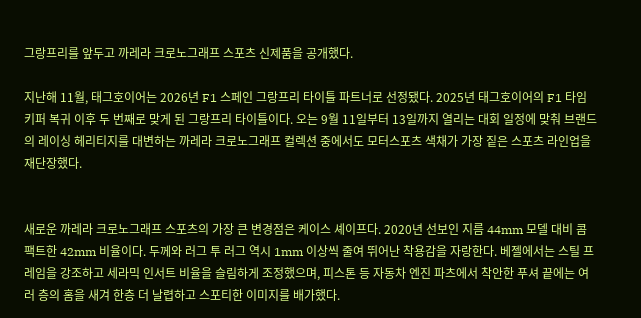그랑프리를 앞두고 까레라 크로노그래프 스포츠 신제품을 공개했다.

지난해 11월, 태그호이어는 2026년 F1 스페인 그랑프리 타이틀 파트너로 선정됐다. 2025년 태그호이어의 F1 타임키퍼 복귀 이후 두 번째로 맞게 된 그랑프리 타이틀이다. 오는 9월 11일부터 13일까지 열리는 대회 일정에 맞춰 브랜드의 레이싱 헤리티지를 대변하는 까레라 크로노그래프 컬렉션 중에서도 모터스포츠 색채가 가장 짙은 스포츠 라인업을 재단장했다.


새로운 까레라 크로노그래프 스포츠의 가장 큰 변경점은 케이스 셰이프다. 2020년 선보인 지름 44mm 모델 대비 콤팩트한 42mm 비율이다. 두께와 러그 투 러그 역시 1mm 이상씩 줄여 뛰어난 착용감을 자랑한다. 베젤에서는 스틸 프레임을 강조하고 세라믹 인서트 비율을 슬림하게 조정했으며, 피스톤 등 자동차 엔진 파츠에서 착안한 푸셔 끝에는 여러 층의 홈을 새겨 한층 더 날렵하고 스포티한 이미지를 배가했다.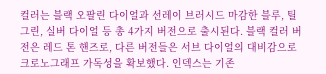컬러는 블랙 오팔린 다이얼과 선레이 브러시드 마감한 블루, 틸 그린, 실버 다이얼 등 총 4가지 버전으로 출시된다. 블랙 컬러 버전은 레드 톤 핸즈로, 다른 버전들은 서브 다이얼의 대비감으로 크로노그래프 가독성을 확보했다. 인덱스는 기존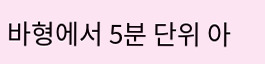바형에서 5분 단위 아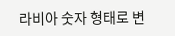라비아 숫자 형태로 변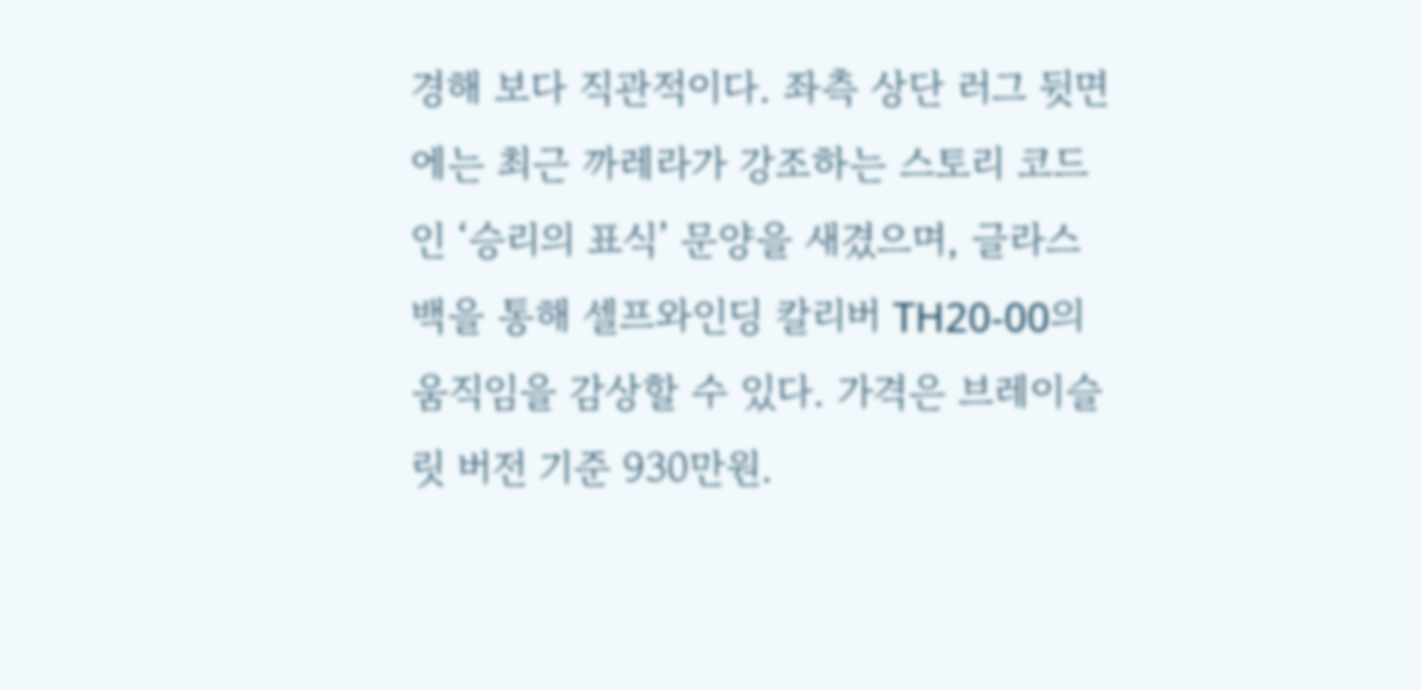경해 보다 직관적이다. 좌측 상단 러그 뒷면에는 최근 까레라가 강조하는 스토리 코드인 ‘승리의 표식’ 문양을 새겼으며, 글라스백을 통해 셀프와인딩 칼리버 TH20-00의 움직임을 감상할 수 있다. 가격은 브레이슬릿 버전 기준 930만원.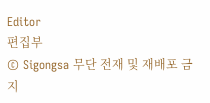Editor
편집부
© Sigongsa 무단 전재 및 재배포 금지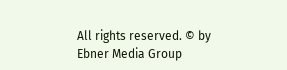All rights reserved. © by Ebner Media Group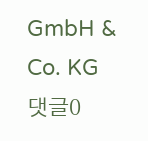GmbH & Co. KG
댓글0